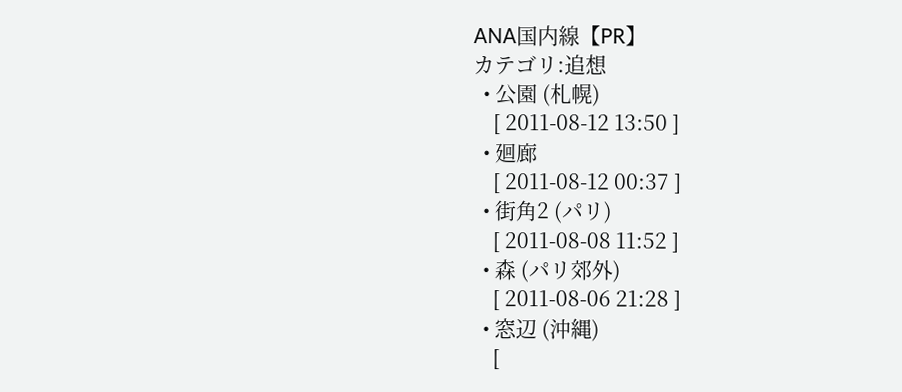ANA国内線【PR】
カテゴリ:追想
  • 公園 (札幌)
    [ 2011-08-12 13:50 ]
  • 廻廊
    [ 2011-08-12 00:37 ]
  • 街角2 (パリ)
    [ 2011-08-08 11:52 ]
  • 森 (パリ郊外)
    [ 2011-08-06 21:28 ]
  • 窓辺 (沖縄)
    [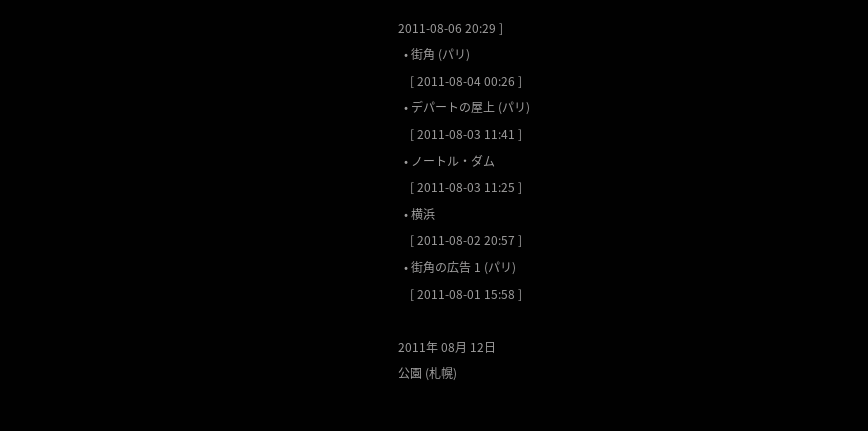2011-08-06 20:29 ]
  • 街角 (パリ)
    [ 2011-08-04 00:26 ]
  • デパートの屋上 (パリ)
    [ 2011-08-03 11:41 ]
  • ノートル・ダム
    [ 2011-08-03 11:25 ]
  • 横浜
    [ 2011-08-02 20:57 ]
  • 街角の広告 1 (パリ)
    [ 2011-08-01 15:58 ]

2011年 08月 12日
公園 (札幌)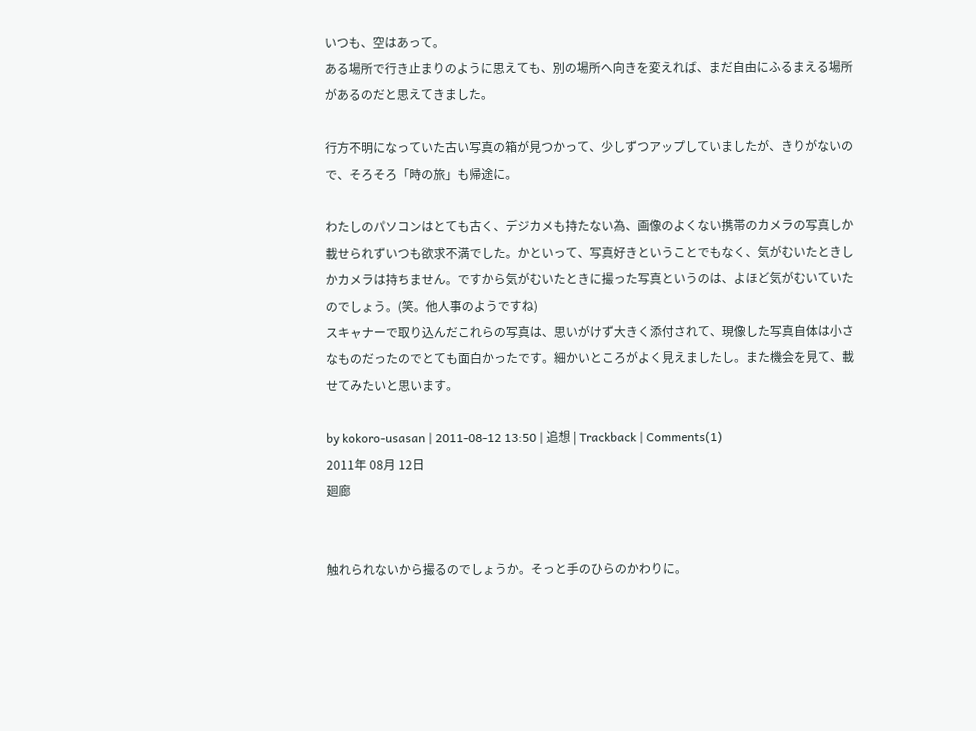いつも、空はあって。
ある場所で行き止まりのように思えても、別の場所へ向きを変えれば、まだ自由にふるまえる場所があるのだと思えてきました。

行方不明になっていた古い写真の箱が見つかって、少しずつアップしていましたが、きりがないので、そろそろ「時の旅」も帰途に。

わたしのパソコンはとても古く、デジカメも持たない為、画像のよくない携帯のカメラの写真しか載せられずいつも欲求不満でした。かといって、写真好きということでもなく、気がむいたときしかカメラは持ちません。ですから気がむいたときに撮った写真というのは、よほど気がむいていたのでしょう。(笑。他人事のようですね)
スキャナーで取り込んだこれらの写真は、思いがけず大きく添付されて、現像した写真自体は小さなものだったのでとても面白かったです。細かいところがよく見えましたし。また機会を見て、載せてみたいと思います。

by kokoro-usasan | 2011-08-12 13:50 | 追想 | Trackback | Comments(1)
2011年 08月 12日
廻廊


触れられないから撮るのでしょうか。そっと手のひらのかわりに。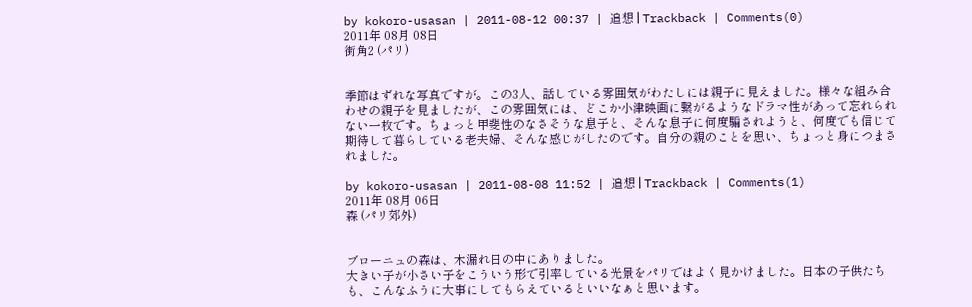by kokoro-usasan | 2011-08-12 00:37 | 追想 | Trackback | Comments(0)
2011年 08月 08日
街角2 (パリ)


季節はずれな写真ですが。この3人、話している雰囲気がわたしには親子に見えました。様々な組み合わせの親子を見ましたが、この雰囲気には、どこか小津映画に繋がるようなドラマ性があって忘れられない一枚です。ちょっと甲斐性のなさそうな息子と、そんな息子に何度騙されようと、何度でも信じて期待して暮らしている老夫婦、そんな感じがしたのです。自分の親のことを思い、ちょっと身につまされました。

by kokoro-usasan | 2011-08-08 11:52 | 追想 | Trackback | Comments(1)
2011年 08月 06日
森 (パリ郊外)


ブローニュの森は、木漏れ日の中にありました。
大きい子が小さい子をこういう形で引率している光景をパリではよく見かけました。日本の子供たちも、こんなふうに大事にしてもらえているといいなぁと思います。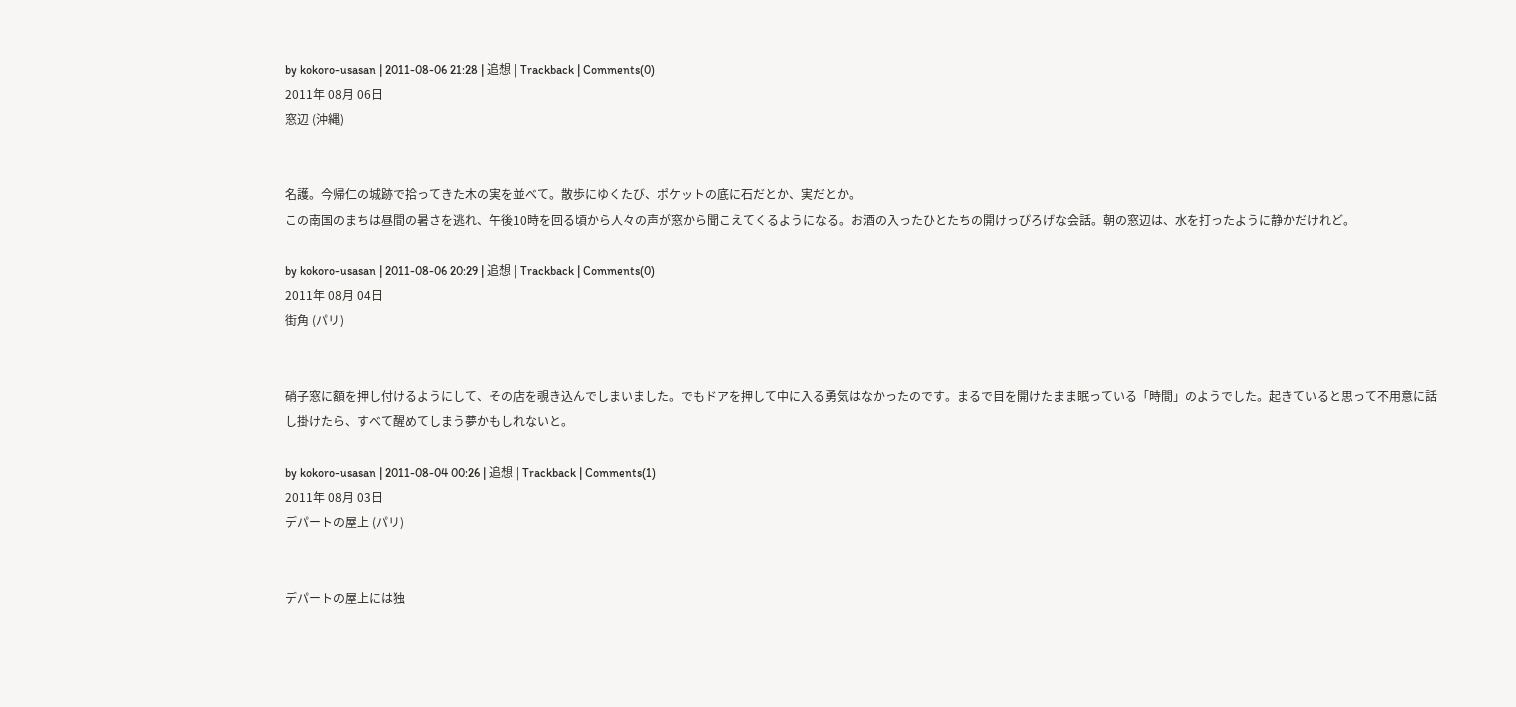by kokoro-usasan | 2011-08-06 21:28 | 追想 | Trackback | Comments(0)
2011年 08月 06日
窓辺 (沖縄)


名護。今帰仁の城跡で拾ってきた木の実を並べて。散歩にゆくたび、ポケットの底に石だとか、実だとか。
この南国のまちは昼間の暑さを逃れ、午後10時を回る頃から人々の声が窓から聞こえてくるようになる。お酒の入ったひとたちの開けっぴろげな会話。朝の窓辺は、水を打ったように静かだけれど。

by kokoro-usasan | 2011-08-06 20:29 | 追想 | Trackback | Comments(0)
2011年 08月 04日
街角 (パリ)


硝子窓に額を押し付けるようにして、その店を覗き込んでしまいました。でもドアを押して中に入る勇気はなかったのです。まるで目を開けたまま眠っている「時間」のようでした。起きていると思って不用意に話し掛けたら、すべて醒めてしまう夢かもしれないと。

by kokoro-usasan | 2011-08-04 00:26 | 追想 | Trackback | Comments(1)
2011年 08月 03日
デパートの屋上 (パリ)


デパートの屋上には独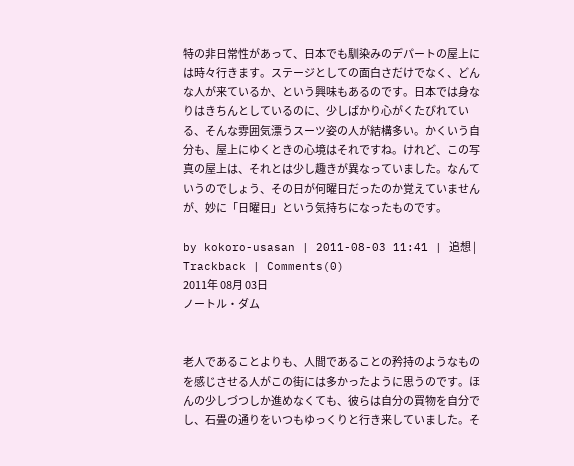特の非日常性があって、日本でも馴染みのデパートの屋上には時々行きます。ステージとしての面白さだけでなく、どんな人が来ているか、という興味もあるのです。日本では身なりはきちんとしているのに、少しばかり心がくたびれている、そんな雰囲気漂うスーツ姿の人が結構多い。かくいう自分も、屋上にゆくときの心境はそれですね。けれど、この写真の屋上は、それとは少し趣きが異なっていました。なんていうのでしょう、その日が何曜日だったのか覚えていませんが、妙に「日曜日」という気持ちになったものです。

by kokoro-usasan | 2011-08-03 11:41 | 追想 | Trackback | Comments(0)
2011年 08月 03日
ノートル・ダム


老人であることよりも、人間であることの矜持のようなものを感じさせる人がこの街には多かったように思うのです。ほんの少しづつしか進めなくても、彼らは自分の買物を自分でし、石畳の通りをいつもゆっくりと行き来していました。そ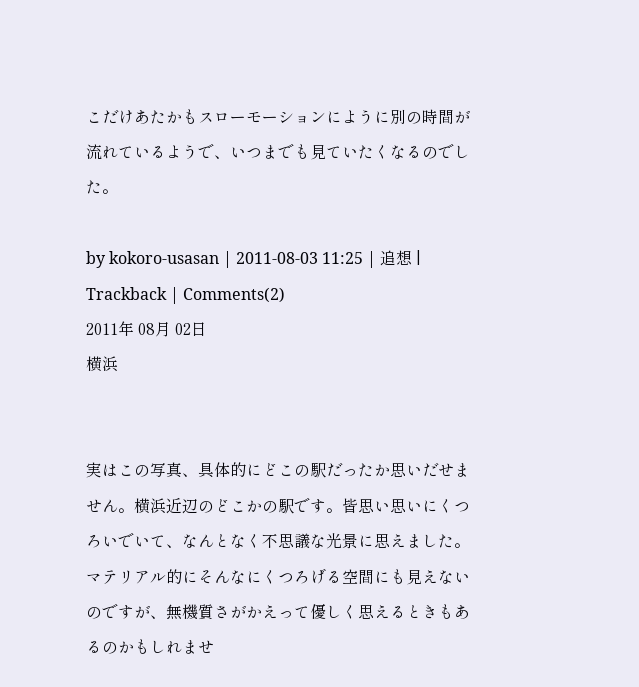こだけあたかもスローモーションにように別の時間が流れているようで、いつまでも見ていたくなるのでした。

by kokoro-usasan | 2011-08-03 11:25 | 追想 | Trackback | Comments(2)
2011年 08月 02日
横浜


実はこの写真、具体的にどこの駅だったか思いだせません。横浜近辺のどこかの駅です。皆思い思いにくつろいでいて、なんとなく不思議な光景に思えました。マテリアル的にそんなにくつろげる空間にも見えないのですが、無機質さがかえって優しく思えるときもあるのかもしれませ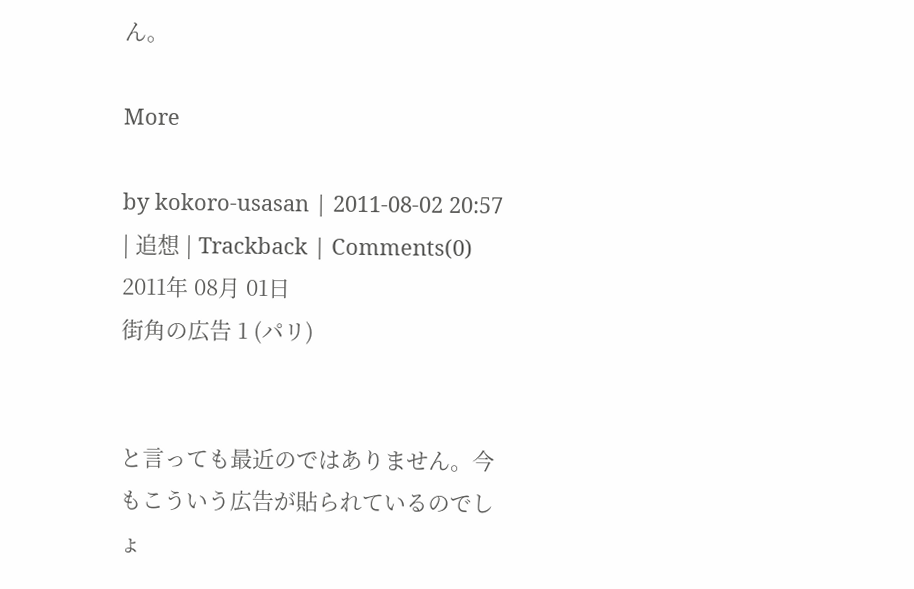ん。

More

by kokoro-usasan | 2011-08-02 20:57 | 追想 | Trackback | Comments(0)
2011年 08月 01日
街角の広告 1 (パリ)


と言っても最近のではありません。今もこういう広告が貼られているのでしょ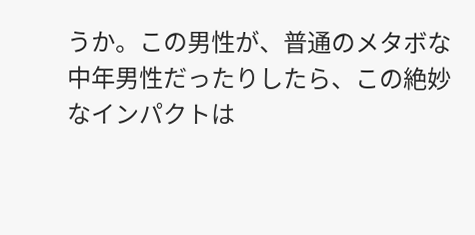うか。この男性が、普通のメタボな中年男性だったりしたら、この絶妙なインパクトは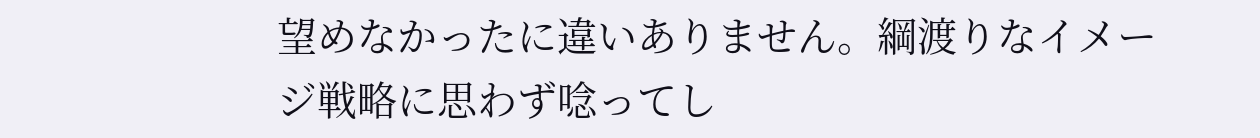望めなかったに違いありません。綱渡りなイメージ戦略に思わず唸ってし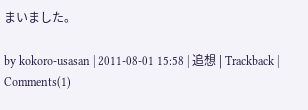まいました。

by kokoro-usasan | 2011-08-01 15:58 | 追想 | Trackback | Comments(1)